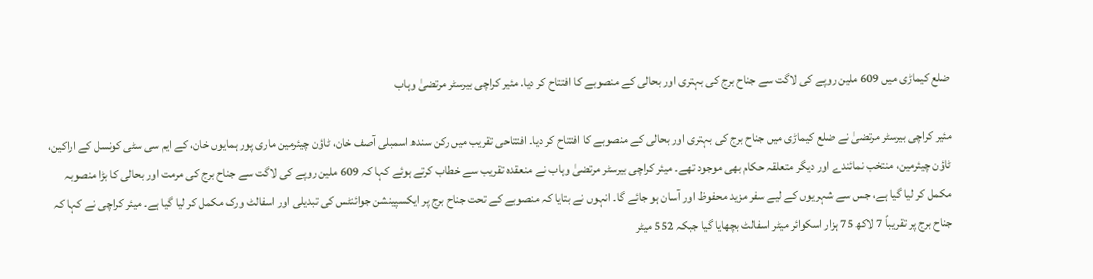ضلع کیماڑی میں 609 ملین روپے کی لاگت سے جناح برج کی بہتری اور بحالی کے منصوبے کا افتتاح کر دیا. مئیر کراچی بیرسٹر مرتضیٰ وہاب

مئیر کراچی بیرسٹر مرتضیٰ نے ضلع کیماڑی میں جناح برج کی بہتری اور بحالی کے منصوبے کا افتتاح کر دیا۔ افتتاحی تقریب میں رکن سندھ اسمبلی آصف خان، ٹاؤن چیئرمین ماری پور ہمایوں خان، کے ایم سی سٹی کونسل کے اراکین، ٹاؤن چیئرمین، منتخب نمائندے اور دیگر متعلقہ حکام بھی موجود تھے۔ میئر کراچی بیرسٹر مرتضیٰ وہاب نے منعقدہ تقریب سے خطاب کرتے ہوئے کہا کہ 609 ملین روپے کی لاگت سے جناح برج کی مرمت اور بحالی کا بڑا منصوبہ مکمل کر لیا گیا ہے، جس سے شہریوں کے لیے سفر مزید محفوظ اور آسان ہو جائے گا۔ انہوں نے بتایا کہ منصوبے کے تحت جناح برج پر ایکسپینشن جوائنٹس کی تبدیلی اور اسفالٹ ورک مکمل کر لیا گیا ہے۔ میئر کراچی نے کہا کہ جناح برج پر تقریباً 7 لاکھ 75 ہزار اسکوائر میٹر اسفالٹ بچھایا گیا جبکہ 552 میٹر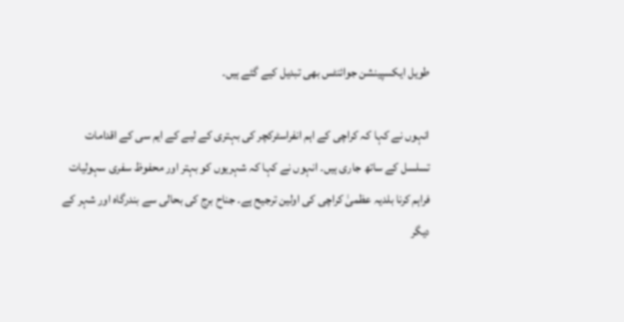طویل ایکسپینشن جوائنٹس بھی تبدیل کیے گئے ہیں۔

انہوں نے کہا کہ کراچی کے اہم انفراسٹرکچر کی بہتری کے لیے کے ایم سی کے اقدامات تسلسل کے ساتھ جاری ہیں۔ انہوں نے کہا کہ شہریوں کو بہتر اور محفوظ سفری سہولیات فراہم کرنا بلدیہ عظمیٰ کراچی کی اولین ترجیح ہے۔ جناح برج کی بحالی سے بندرگاہ اور شہر کے دیگر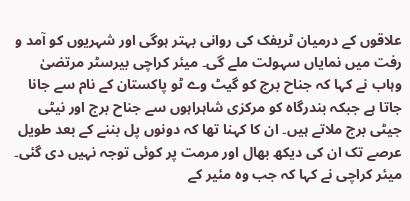علاقوں کے درمیان ٹریفک کی روانی بہتر ہوگی اور شہریوں کو آمد و رفت میں نمایاں سہولت ملے گی۔ میئر کراچی بیرسٹر مرتضیٰ وہاب نے کہا کہ جناح برج کو گیٹ وے ٹو پاکستان کے نام سے جانا جاتا ہے جبکہ بندرگاہ کو مرکزی شاہراہوں سے جناح برج اور نیٹی جیٹی برج ملاتے ہیں۔ ان کا کہنا تھا کہ دونوں پل بننے کے بعد طویل عرصے تک ان کی دیکھ بھال اور مرمت پر کوئی توجہ نہیں دی گئی۔ میئر کراچی نے کہا کہ جب وہ مئیر کے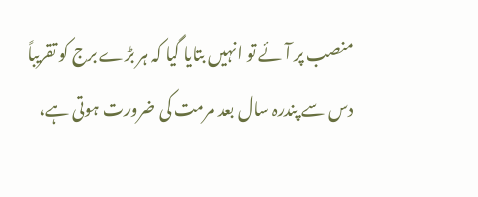منصب پر آئے تو انہیں بتایا گیا کہ ہر بڑے برج کو تقریباً دس سے پندرہ سال بعد مرمت کی ضرورت ہوتی ہے،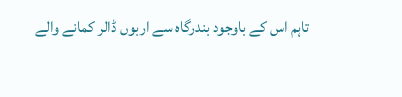تاہم اس کے باوجود بندرگاہ سے اربوں ڈالر کمانے والے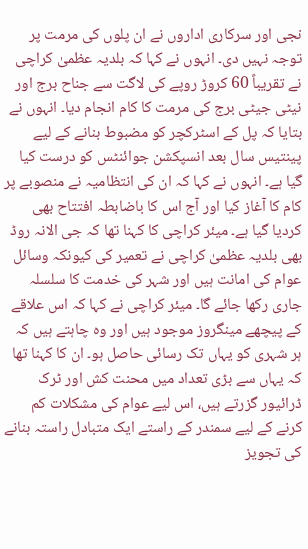نجی اور سرکاری اداروں نے ان پلوں کی مرمت پر توجہ نہیں دی۔ انہوں نے کہا کہ بلدیہ عظمیٰ کراچی نے تقریباً 60 کروڑ روپے کی لاگت سے جناح برج اور نیٹی جیٹی برج کی مرمت کا کام انجام دیا۔ انہوں نے بتایا کہ پل کے اسٹرکچر کو مضبوط بنانے کے لیے پینتیس سال بعد انسپکشن جوائنٹس کو درست کیا گیا ہے۔ انہوں نے کہا کہ ان کی انتظامیہ نے منصوبے پر کام کا آغاز کیا اور آج اس کا باضابطہ افتتاح بھی کردیا گیا ہے۔ میئر کراچی کا کہنا تھا کہ جی الانہ روڈ بھی بلدیہ عظمیٰ کراچی نے تعمیر کی کیونکہ وسائل عوام کی امانت ہیں اور شہر کی خدمت کا سلسلہ جاری رکھا جائے گا۔ میئر کراچی نے کہا کہ اس علاقے کے پیچھے مینگروز موجود ہیں اور وہ چاہتے ہیں کہ ہر شہری کو یہاں تک رسائی حاصل ہو۔ ان کا کہنا تھا کہ یہاں سے بڑی تعداد میں محنت کش اور ٹرک ڈرائیور گزرتے ہیں، اس لیے عوام کی مشکلات کم کرنے کے لیے سمندر کے راستے ایک متبادل راستہ بنانے کی تجویز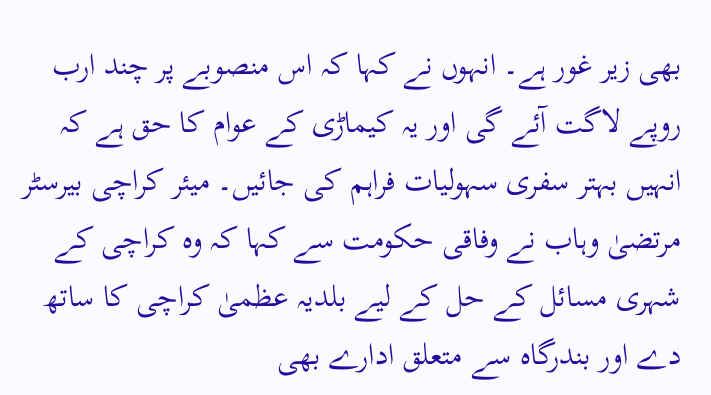بھی زیر غور ہے۔ انہوں نے کہا کہ اس منصوبے پر چند ارب روپے لاگت آئے گی اور یہ کیماڑی کے عوام کا حق ہے کہ انہیں بہتر سفری سہولیات فراہم کی جائیں۔ میئر کراچی بیرسٹر مرتضیٰ وہاب نے وفاقی حکومت سے کہا کہ وہ کراچی کے شہری مسائل کے حل کے لیے بلدیہ عظمیٰ کراچی کا ساتھ دے اور بندرگاہ سے متعلق ادارے بھی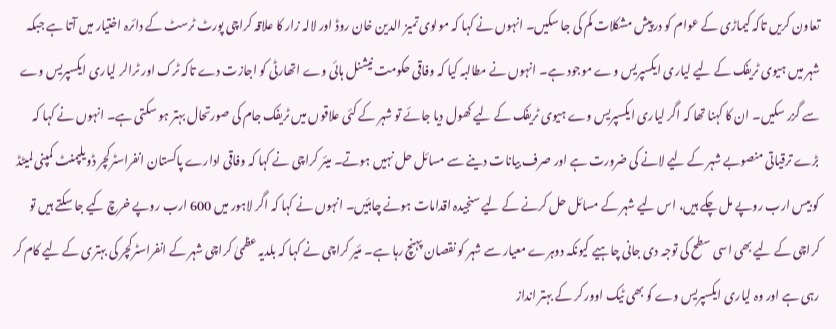تعاون کریں تاکہ کیماڑی کے عوام کو درپیش مشکلات کم کی جا سکیں۔ انہوں نے کہا کہ مولوی تمیز الدین خان روڈ اور لالہ زار کا علاقہ کراچی پورٹ ٹرسٹ کے دائرہ اختیار میں آتا ہے جبکہ شہر میں ہیوی ٹریفک کے لیے لیاری ایکسپریس وے موجود ہے۔ انہوں نے مطالبہ کیا کہ وفاقی حکومت نیشنل ہائی وے اتھارٹی کو اجازت دے تاکہ ٹرک اور ٹرالر لیاری ایکسپریس وے سے گزر سکیں۔ ان کا کہنا تھا کہ اگر لیاری ایکسپریس وے ہیوی ٹریفک کے لیے کھول دیا جائے تو شہر کے کئی علاقوں میں ٹریفک جام کی صورتحال بہتر ہو سکتی ہے۔ انہوں نے کہا کہ بڑے ترقیاتی منصوبے شہر کے لیے لانے کی ضرورت ہے اور صرف بیانات دینے سے مسائل حل نہیں ہوتے۔ میئر کراچی نے کہا کہ وفاقی ادارے پاکستان انفراسٹرکچر ڈویلپمنٹ کمپنی لمیٹڈ کو بیس ارب روپے مل چکے ہیں، اس لیے شہر کے مسائل حل کرنے کے لیے سنجیدہ اقدامات ہونے چاہئیں۔ انہوں نے کہا کہ اگر لاہور میں 600 ارب روپے خرچ کیے جا سکتے ہیں تو کراچی کے لیے بھی اسی سطح کی توجہ دی جانی چاہیے کیونکہ دوہرے معیار سے شہر کو نقصان پہنچ رہا ہے۔ مئیر کراچی نے کہا کہ بلدیہ عظمیٰ کراچی شہر کے انفراسٹرکچر کی بہتری کے لیے کام کر رہی ہے اور وہ لیاری ایکسپریس وے کو بھی ٹیک اوور کر کے بہتر انداز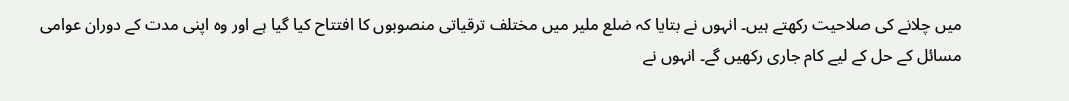میں چلانے کی صلاحیت رکھتے ہیں۔ انہوں نے بتایا کہ ضلع ملیر میں مختلف ترقیاتی منصوبوں کا افتتاح کیا گیا ہے اور وہ اپنی مدت کے دوران عوامی مسائل کے حل کے لیے کام جاری رکھیں گے۔ انہوں نے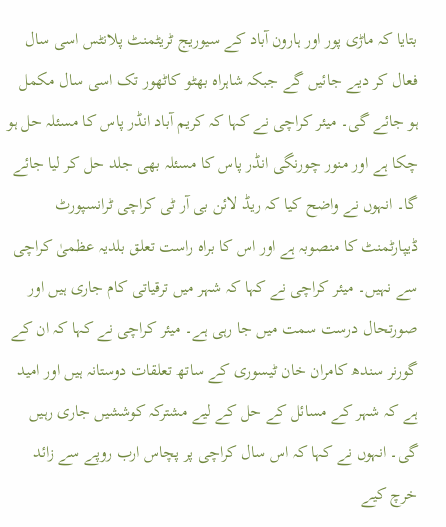بتایا کہ ماڑی پور اور ہارون آباد کے سیوریج ٹریٹمنٹ پلانٹس اسی سال فعال کر دیے جائیں گے جبکہ شاہراہ بھٹو کاٹھور تک اسی سال مکمل ہو جائے گی۔ میئر کراچی نے کہا کہ کریم آباد انڈر پاس کا مسئلہ حل ہو چکا ہے اور منور چورنگی انڈر پاس کا مسئلہ بھی جلد حل کر لیا جائے گا۔ انہوں نے واضح کیا کہ ریڈ لائن بی آر ٹی کراچی ٹرانسپورٹ ڈیپارٹمنٹ کا منصوبہ ہے اور اس کا براہ راست تعلق بلدیہ عظمیٰ کراچی سے نہیں۔ میئر کراچی نے کہا کہ شہر میں ترقیاتی کام جاری ہیں اور صورتحال درست سمت میں جا رہی ہے۔ میئر کراچی نے کہا کہ ان کے گورنر سندھ کامران خان ٹیسوری کے ساتھ تعلقات دوستانہ ہیں اور امید ہے کہ شہر کے مسائل کے حل کے لیے مشترکہ کوششیں جاری رہیں گی۔ انہوں نے کہا کہ اس سال کراچی پر پچاس ارب روپے سے زائد خرچ کیے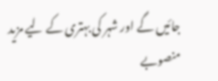جائیں گے اور شہر کی بہتری کے لیے مزید منصوبے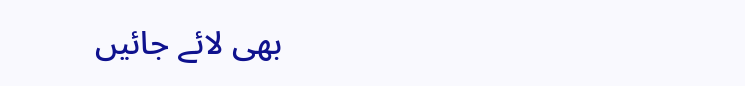بھی لائے جائیں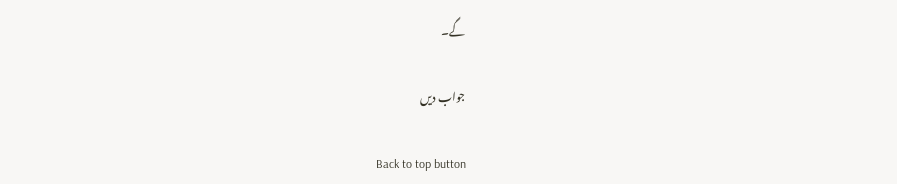گے۔

جواب دیں

Back to top button